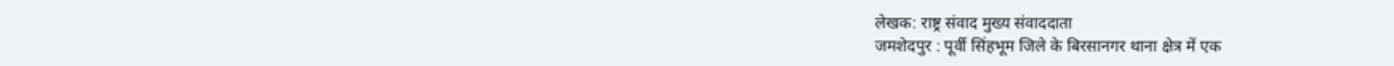लेखक: राष्ट्र संवाद मुख्य संवाददाता
जमशेदपुर : पूर्वी सिंहभूम जिले के बिरसानगर थाना क्षेत्र में एक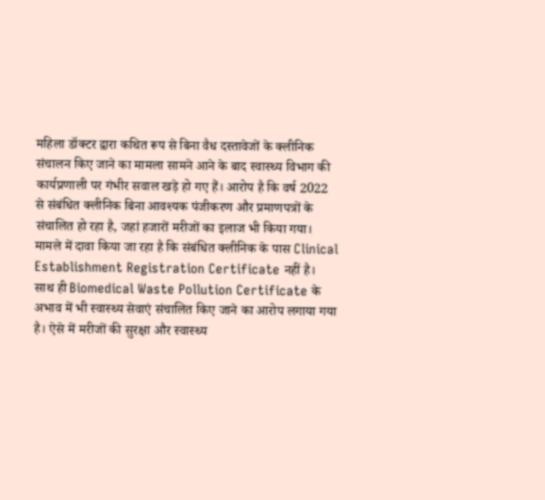महिला डॉक्टर द्वारा कथित रूप से बिना वैध दस्तावेजों के क्लीनिक संचालन किए जाने का मामला सामने आने के बाद स्वास्थ्य विभाग की कार्यप्रणाली पर गंभीर सवाल खड़े हो गए हैं। आरोप है कि वर्ष 2022 से संबंधित क्लीनिक बिना आवश्यक पंजीकरण और प्रमाणपत्रों के संचालित हो रहा है, जहां हजारों मरीजों का इलाज भी किया गया।
मामले में दावा किया जा रहा है कि संबंधित क्लीनिक के पास Clinical Establishment Registration Certificate नहीं है। साथ ही Biomedical Waste Pollution Certificate के अभाव में भी स्वास्थ्य सेवाएं संचालित किए जाने का आरोप लगाया गया है। ऐसे में मरीजों की सुरक्षा और स्वास्थ्य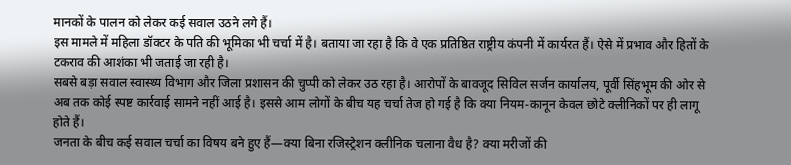मानकों के पालन को लेकर कई सवाल उठने लगे हैं।
इस मामले में महिला डॉक्टर के पति की भूमिका भी चर्चा में है। बताया जा रहा है कि वे एक प्रतिष्ठित राष्ट्रीय कंपनी में कार्यरत हैं। ऐसे में प्रभाव और हितों के टकराव की आशंका भी जताई जा रही है।
सबसे बड़ा सवाल स्वास्थ्य विभाग और जिला प्रशासन की चुप्पी को लेकर उठ रहा है। आरोपों के बावजूद सिविल सर्जन कार्यालय, पूर्वी सिंहभूम की ओर से अब तक कोई स्पष्ट कार्रवाई सामने नहीं आई है। इससे आम लोगों के बीच यह चर्चा तेज हो गई है कि क्या नियम-कानून केवल छोटे क्लीनिकों पर ही लागू होते हैं।
जनता के बीच कई सवाल चर्चा का विषय बने हुए हैं—क्या बिना रजिस्ट्रेशन क्लीनिक चलाना वैध है? क्या मरीजों की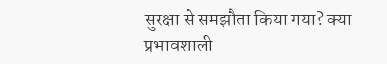सुरक्षा से समझौता किया गया? क्या प्रभावशाली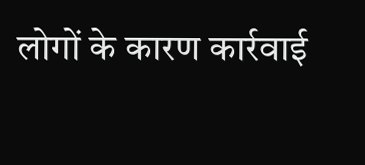लोगों के कारण कार्रवाई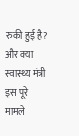रुकी हुई है? और क्या स्वास्थ्य मंत्री इस पूरे मामले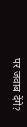पर जवाब देंगे?